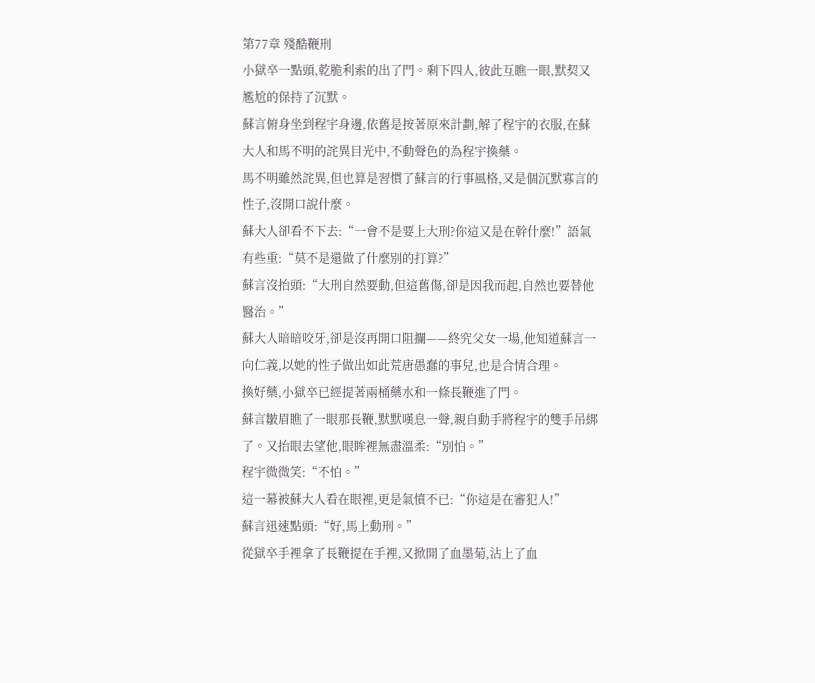第77章 殘酷鞭刑
小獄卒一點頭,乾脆利索的出了門。剩下四人,彼此互瞧一眼,默契又尷尬的保持了沉默。
蘇言俯身坐到程宇身邊,依舊是按著原來計劃,解了程宇的衣服,在蘇大人和馬不明的詫異目光中,不動聲色的為程宇換藥。
馬不明雖然詫異,但也算是習慣了蘇言的行事風格,又是個沉默寡言的性子,沒開口說什麼。
蘇大人卻看不下去:“一會不是要上大刑?你這又是在幹什麼!”語氣有些重:“莫不是還做了什麼別的打算?”
蘇言沒抬頭:“大刑自然要動,但這舊傷,卻是因我而起,自然也要替他醫治。”
蘇大人暗暗咬牙,卻是沒再開口阻攔——終究父女一場,他知道蘇言一向仁義,以她的性子做出如此荒唐愚蠢的事兒,也是合情合理。
換好藥,小獄卒已經提著兩桶藥水和一條長鞭進了門。
蘇言皺眉瞧了一眼那長鞭,默默嘆息一聲,親自動手將程宇的雙手吊綁了。又抬眼去望他,眼眸裡無盡溫柔:“別怕。”
程宇微微笑:“不怕。”
這一幕被蘇大人看在眼裡,更是氣憤不已:“你這是在審犯人!”
蘇言迅速點頭:“好,馬上動刑。”
從獄卒手裡拿了長鞭提在手裡,又掀開了血墨菊,沾上了血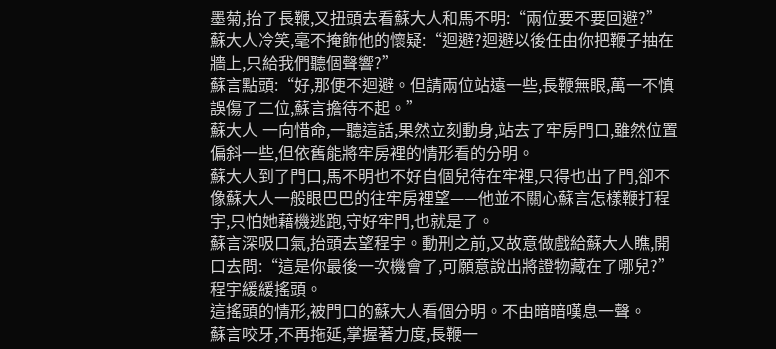墨菊,抬了長鞭,又扭頭去看蘇大人和馬不明:“兩位要不要回避?”
蘇大人冷笑,毫不掩飾他的懷疑:“迴避?迴避以後任由你把鞭子抽在牆上,只給我們聽個聲響?”
蘇言點頭:“好,那便不迴避。但請兩位站遠一些,長鞭無眼,萬一不慎誤傷了二位,蘇言擔待不起。”
蘇大人 一向惜命,一聽這話,果然立刻動身,站去了牢房門口,雖然位置偏斜一些,但依舊能將牢房裡的情形看的分明。
蘇大人到了門口,馬不明也不好自個兒待在牢裡,只得也出了門,卻不像蘇大人一般眼巴巴的往牢房裡望——他並不關心蘇言怎樣鞭打程宇,只怕她藉機逃跑,守好牢門,也就是了。
蘇言深吸口氣,抬頭去望程宇。動刑之前,又故意做戲給蘇大人瞧,開口去問:“這是你最後一次機會了,可願意說出將證物藏在了哪兒?”
程宇緩緩搖頭。
這搖頭的情形,被門口的蘇大人看個分明。不由暗暗嘆息一聲。
蘇言咬牙,不再拖延,掌握著力度,長鞭一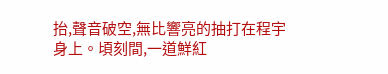抬,聲音破空,無比響亮的抽打在程宇身上。頃刻間,一道鮮紅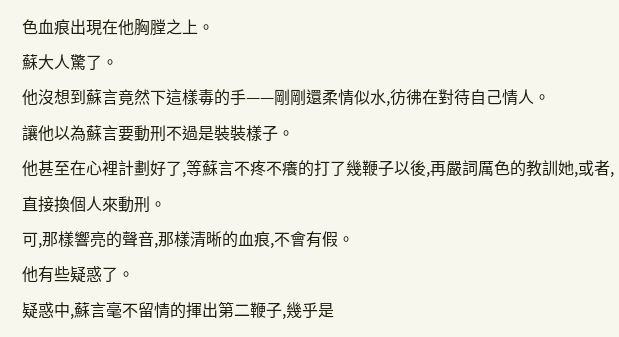色血痕出現在他胸膛之上。
蘇大人驚了。
他沒想到蘇言竟然下這樣毒的手——剛剛還柔情似水,彷彿在對待自己情人。
讓他以為蘇言要動刑不過是裝裝樣子。
他甚至在心裡計劃好了,等蘇言不疼不癢的打了幾鞭子以後,再嚴詞厲色的教訓她,或者,直接換個人來動刑。
可,那樣響亮的聲音,那樣清晰的血痕,不會有假。
他有些疑惑了。
疑惑中,蘇言毫不留情的揮出第二鞭子,幾乎是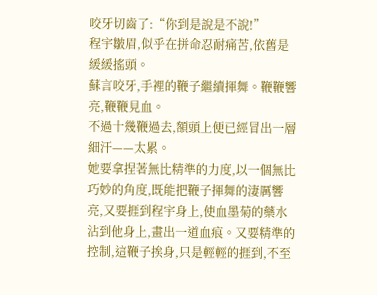咬牙切齒了:“你到是說是不說!”
程宇皺眉,似乎在拼命忍耐痛苦,依舊是緩緩搖頭。
蘇言咬牙,手裡的鞭子繼續揮舞。鞭鞭響亮,鞭鞭見血。
不過十幾鞭過去,額頭上便已經冒出一層細汗——太累。
她要拿捏著無比精準的力度,以一個無比巧妙的角度,既能把鞭子揮舞的淒厲響亮,又要捱到程宇身上,使血墨菊的藥水沾到他身上,畫出一道血痕。又要精準的控制,這鞭子挨身,只是輕輕的捱到,不至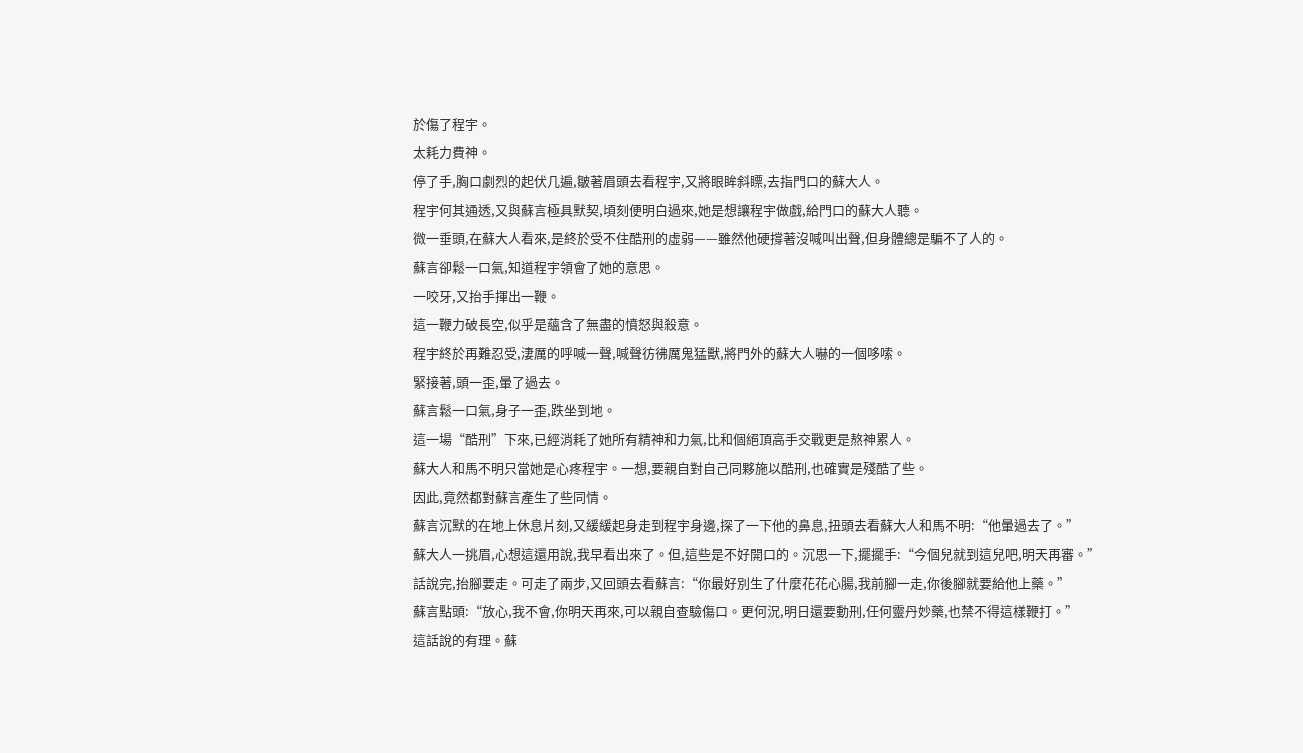於傷了程宇。
太耗力費神。
停了手,胸口劇烈的起伏几遍,皺著眉頭去看程宇,又將眼眸斜瞟,去指門口的蘇大人。
程宇何其通透,又與蘇言極具默契,頃刻便明白過來,她是想讓程宇做戲,給門口的蘇大人聽。
微一垂頭,在蘇大人看來,是終於受不住酷刑的虛弱——雖然他硬撐著沒喊叫出聲,但身體總是騙不了人的。
蘇言卻鬆一口氣,知道程宇領會了她的意思。
一咬牙,又抬手揮出一鞭。
這一鞭力破長空,似乎是蘊含了無盡的憤怒與殺意。
程宇終於再難忍受,淒厲的呼喊一聲,喊聲彷彿厲鬼猛獸,將門外的蘇大人嚇的一個哆嗦。
緊接著,頭一歪,暈了過去。
蘇言鬆一口氣,身子一歪,跌坐到地。
這一場“酷刑”下來,已經消耗了她所有精神和力氣,比和個絕頂高手交戰更是熬神累人。
蘇大人和馬不明只當她是心疼程宇。一想,要親自對自己同夥施以酷刑,也確實是殘酷了些。
因此,竟然都對蘇言產生了些同情。
蘇言沉默的在地上休息片刻,又緩緩起身走到程宇身邊,探了一下他的鼻息,扭頭去看蘇大人和馬不明:“他暈過去了。”
蘇大人一挑眉,心想這還用說,我早看出來了。但,這些是不好開口的。沉思一下,擺擺手:“今個兒就到這兒吧,明天再審。”
話說完,抬腳要走。可走了兩步,又回頭去看蘇言:“你最好別生了什麼花花心腸,我前腳一走,你後腳就要給他上藥。”
蘇言點頭:“放心,我不會,你明天再來,可以親自查驗傷口。更何況,明日還要動刑,任何靈丹妙藥,也禁不得這樣鞭打。”
這話說的有理。蘇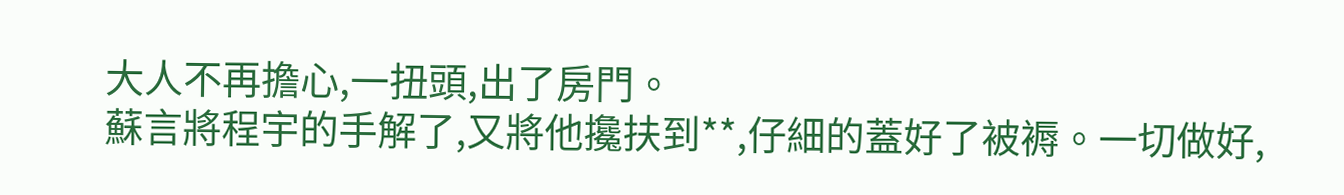大人不再擔心,一扭頭,出了房門。
蘇言將程宇的手解了,又將他攙扶到**,仔細的蓋好了被褥。一切做好,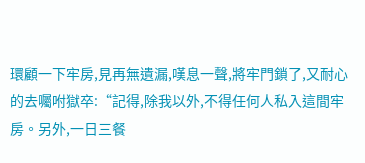環顧一下牢房,見再無遺漏,嘆息一聲,將牢門鎖了,又耐心的去囑咐獄卒:“記得,除我以外,不得任何人私入這間牢房。另外,一日三餐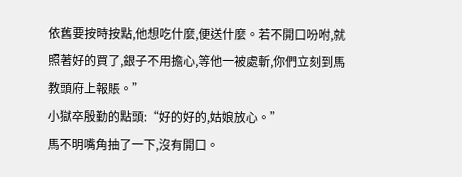依舊要按時按點,他想吃什麼,便送什麼。若不開口吩咐,就照著好的買了,銀子不用擔心,等他一被處斬,你們立刻到馬教頭府上報賬。”
小獄卒殷勤的點頭:“好的好的,姑娘放心。”
馬不明嘴角抽了一下,沒有開口。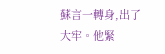蘇言一轉身,出了大牢。他緊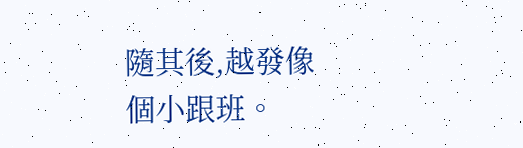隨其後,越發像個小跟班。